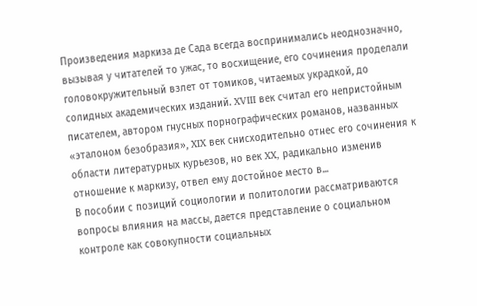Произведения маркиза де Сада всегда воспринимались неоднозначно, вызывая у читателей то ужас, то восхищение, его сочинения проделали головокружительный взлет от томиков, читаемых украдкой, до солидных академических изданий. XVIII век считал его непристойным писателем, автором гнусных порнографических романов, названных «эталоном безобразия», XIX век снисходительно отнес его сочинения к области литературных курьезов, но век XX, радикально изменив отношение к маркизу, отвел ему достойное место в...
В пособии с позиций социологии и политологии рассматриваются вопросы влияния на массы, дается представление о социальном контроле как совокупности социальных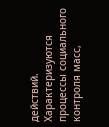действий. Характеризуются процессы социального контроля масс,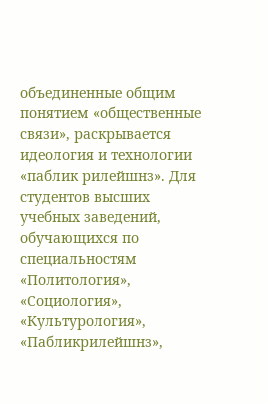объединенные общим понятием «общественные связи», раскрывается идеология и технологии «паблик рилейшнз». Для студентов высших учебных заведений, обучающихся по специальностям «Политология», «Социология», «Культурология», «Пабликрилейшнз»,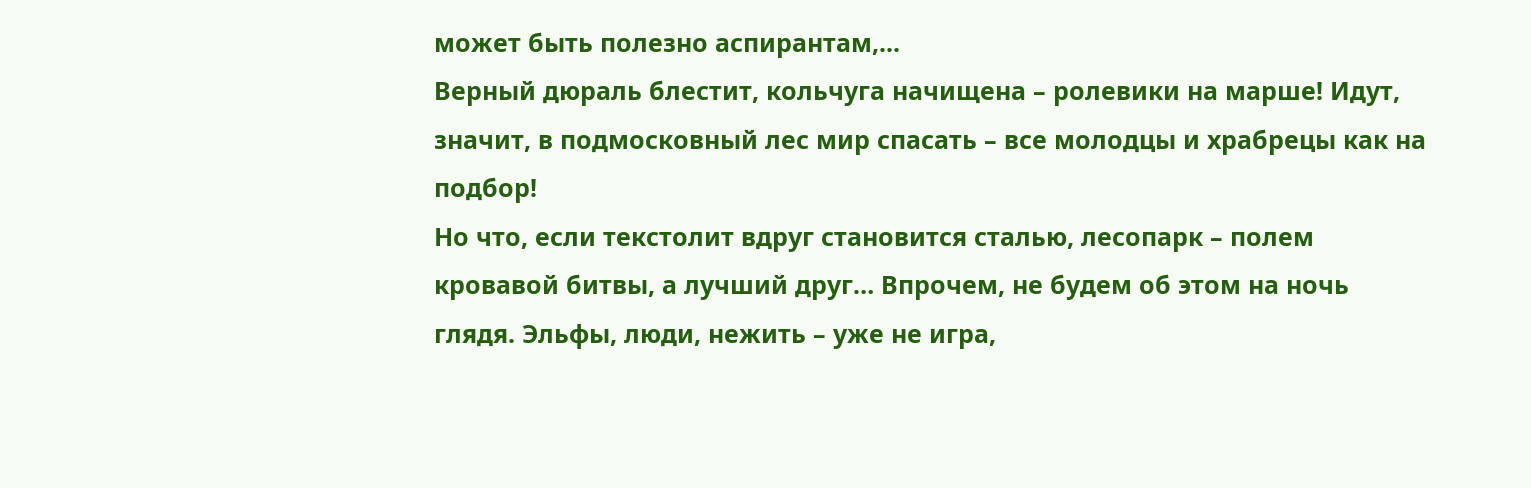может быть полезно аспирантам,...
Верный дюраль блестит, кольчуга начищена – ролевики на марше! Идут, значит, в подмосковный лес мир спасать – все молодцы и храбрецы как на подбор!
Но что, если текстолит вдруг становится сталью, лесопарк – полем кровавой битвы, а лучший друг… Впрочем, не будем об этом на ночь глядя. Эльфы, люди, нежить – уже не игра,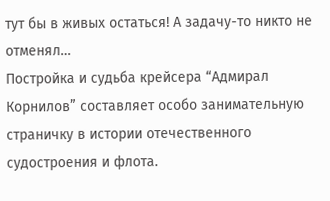тут бы в живых остаться! А задачу-то никто не отменял…
Постройка и судьба крейсера “Адмирал Корнилов” составляет особо занимательную страничку в истории отечественного судостроения и флота.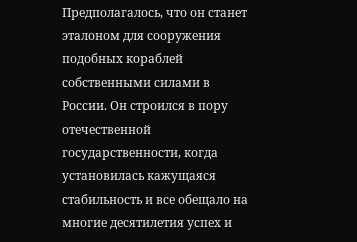Предполагалось, что он станет эталоном для сооружения подобных кораблей собственными силами в России. Он строился в пору отечественной государственности, когда установилась кажущаяся стабильность и все обещало на многие десятилетия успех и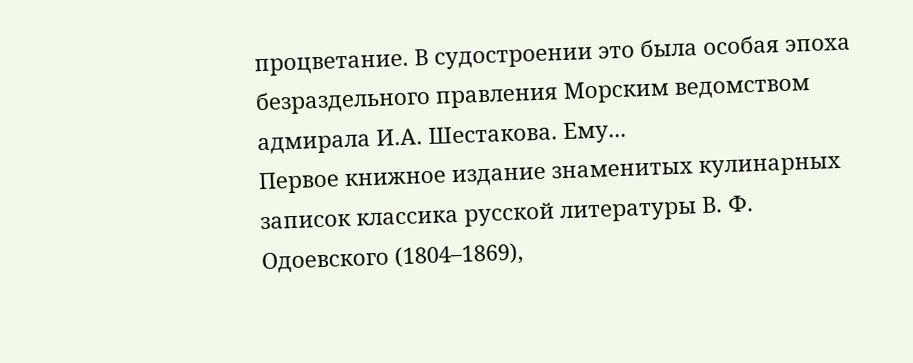процветание. В судостроении это была особая эпоха безраздельного правления Морским ведомством адмирала И.А. Шестакова. Ему...
Первое книжное издание знаменитых кулинарных записок классика русской литературы В. Ф. Одоевского (1804–1869),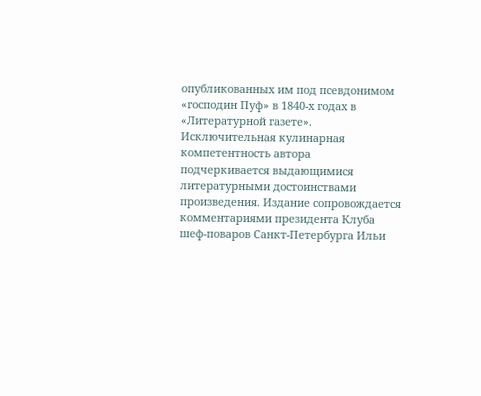опубликованных им под псевдонимом «господин Пуф» в 1840-х годах в «Литературной газете». Исключительная кулинарная компетентность автора подчеркивается выдающимися литературными достоинствами произведения. Издание сопровождается комментариями президента Клуба шеф-поваров Санкт-Петербурга Ильи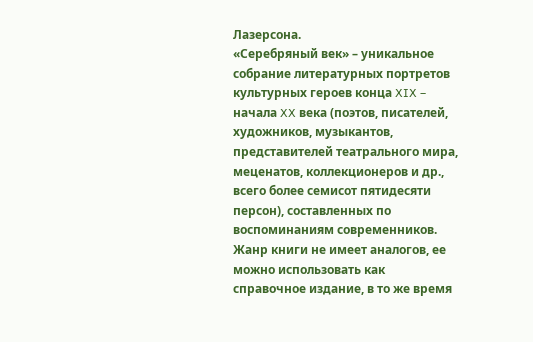Лазерсона.
«Серебряный век» – уникальное собрание литературных портретов культурных героев конца XIX – начала XX века (поэтов, писателей, художников, музыкантов, представителей театрального мира, меценатов, коллекционеров и др., всего более семисот пятидесяти персон), составленных по воспоминаниям современников. Жанр книги не имеет аналогов, ее можно использовать как справочное издание, в то же время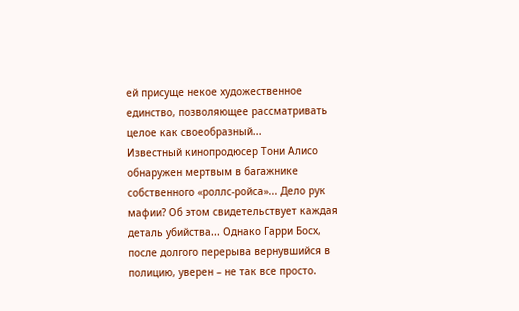ей присуще некое художественное единство, позволяющее рассматривать целое как своеобразный...
Известный кинопродюсер Тони Алисо обнаружен мертвым в багажнике собственного «роллс-ройса»... Дело рук мафии? Об этом свидетельствует каждая деталь убийства... Однако Гарри Босх, после долгого перерыва вернувшийся в полицию, уверен – не так все просто.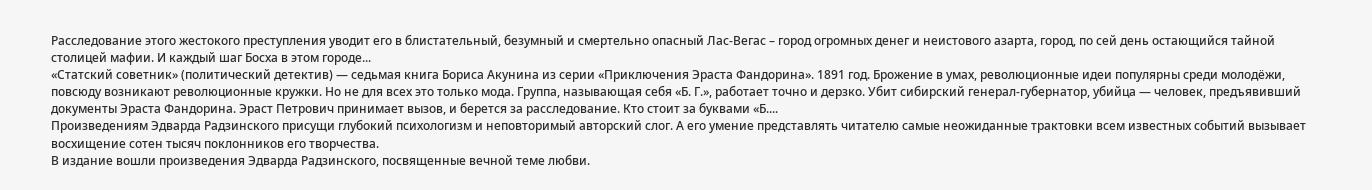Расследование этого жестокого преступления уводит его в блистательный, безумный и смертельно опасный Лас-Вегас – город огромных денег и неистового азарта, город, по сей день остающийся тайной столицей мафии. И каждый шаг Босха в этом городе...
«Статский советник» (политический детектив) — седьмая книга Бориса Акунина из серии «Приключения Эраста Фандорина». 1891 год. Брожение в умах, революционные идеи популярны среди молодёжи, повсюду возникают революционные кружки. Но не для всех это только мода. Группа, называющая себя «Б. Г.», работает точно и дерзко. Убит сибирский генерал-губернатор, убийца — человек, предъявивший документы Эраста Фандорина. Эраст Петрович принимает вызов, и берется за расследование. Кто стоит за буквами «Б....
Произведениям Эдварда Радзинского присущи глубокий психологизм и неповторимый авторский слог. А его умение представлять читателю самые неожиданные трактовки всем известных событий вызывает восхищение сотен тысяч поклонников его творчества.
В издание вошли произведения Эдварда Радзинского, посвященные вечной теме любви.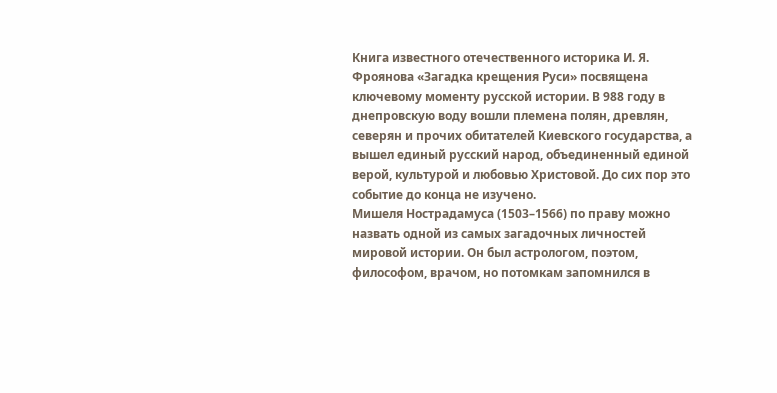Книга известного отечественного историка И. Я. Фроянова «Загадка крещения Руси» посвящена ключевому моменту русской истории. В 988 году в днепровскую воду вошли племена полян, древлян, северян и прочих обитателей Киевского государства, а вышел единый русский народ, объединенный единой верой, культурой и любовью Христовой. До сих пор это событие до конца не изучено.
Мишеля Нострадамуса (1503–1566) по праву можно назвать одной из самых загадочных личностей мировой истории. Он был астрологом, поэтом, философом, врачом, но потомкам запомнился в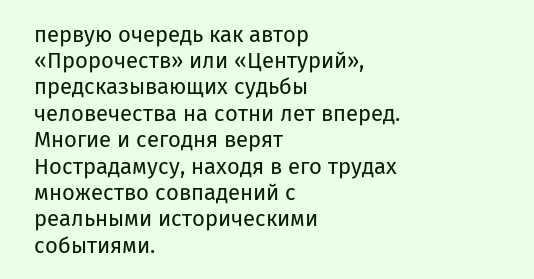первую очередь как автор «Пророчеств» или «Центурий», предсказывающих судьбы человечества на сотни лет вперед. Многие и сегодня верят Нострадамусу, находя в его трудах множество совпадений с реальными историческими событиями.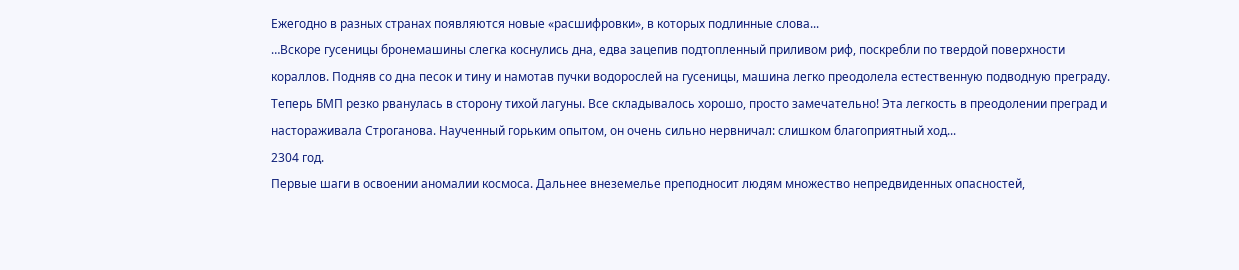Ежегодно в разных странах появляются новые «расшифровки», в которых подлинные слова...
…Вскоре гусеницы бронемашины слегка коснулись дна, едва зацепив подтопленный приливом риф, поскребли по твердой поверхности кораллов. Подняв со дна песок и тину и намотав пучки водорослей на гусеницы, машина легко преодолела естественную подводную преграду. Теперь БМП резко рванулась в сторону тихой лагуны. Все складывалось хорошо, просто замечательно! Эта легкость в преодолении преград и настораживала Строганова. Наученный горьким опытом, он очень сильно нервничал: слишком благоприятный ход...
2304 год.
Первые шаги в освоении аномалии космоса. Дальнее внеземелье преподносит людям множество непредвиденных опасностей,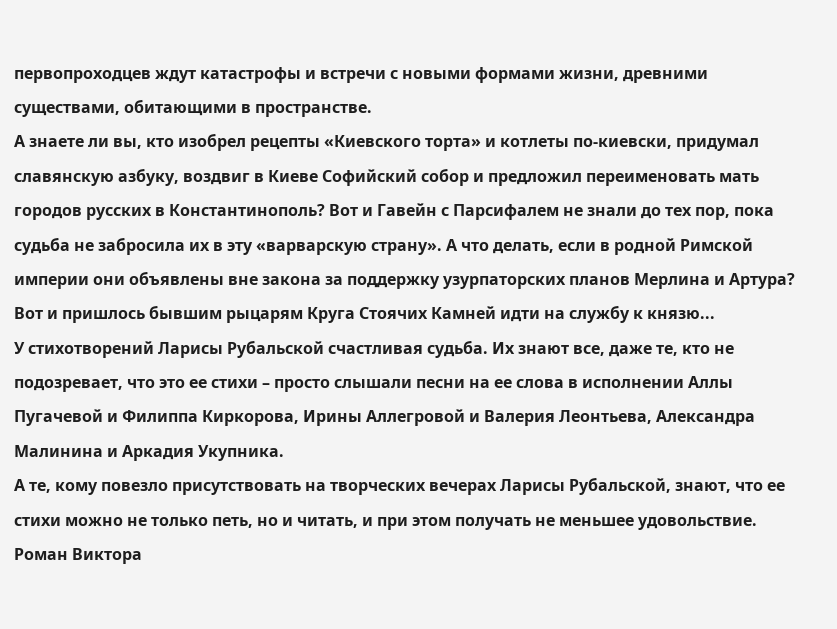первопроходцев ждут катастрофы и встречи с новыми формами жизни, древними существами, обитающими в пространстве.
А знаете ли вы, кто изобрел рецепты «Киевского торта» и котлеты по‑киевски, придумал славянскую азбуку, воздвиг в Киеве Софийский собор и предложил переименовать мать городов русских в Константинополь? Вот и Гавейн с Парсифалем не знали до тех пор, пока судьба не забросила их в эту «варварскую страну». А что делать, если в родной Римской империи они объявлены вне закона за поддержку узурпаторских планов Мерлина и Артура? Вот и пришлось бывшим рыцарям Круга Стоячих Камней идти на службу к князю...
У стихотворений Ларисы Рубальской счастливая судьба. Их знают все, даже те, кто не подозревает, что это ее стихи – просто слышали песни на ее слова в исполнении Аллы Пугачевой и Филиппа Киркорова, Ирины Аллегровой и Валерия Леонтьева, Александра Малинина и Аркадия Укупника.
А те, кому повезло присутствовать на творческих вечерах Ларисы Рубальской, знают, что ее стихи можно не только петь, но и читать, и при этом получать не меньшее удовольствие.
Роман Виктора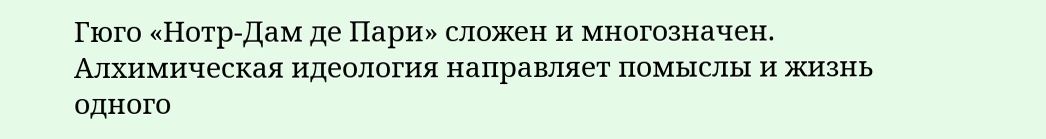Гюго «Нотр-Дам де Пари» сложен и многозначен. Алхимическая идеология направляет помыслы и жизнь одного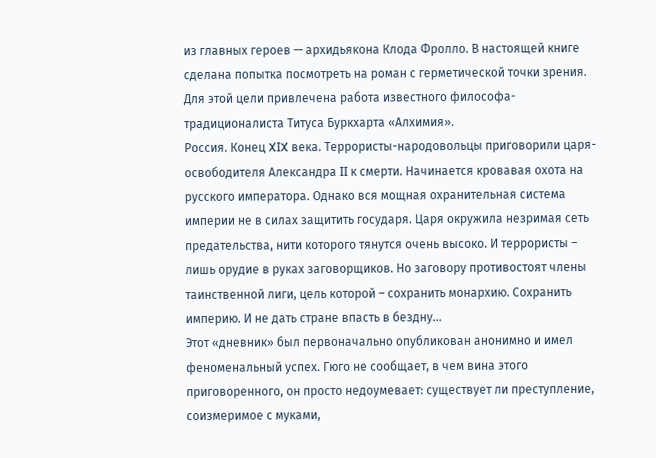из главных героев — архидьякона Клода Фролло. В настоящей книге сделана попытка посмотреть на роман с герметической точки зрения. Для этой цели привлечена работа известного философа-традиционалиста Титуса Буркхарта «Алхимия».
Россия. Конец XIX века. Террористы-народовольцы приговорили царя-освободителя Александра II к смерти. Начинается кровавая охота на русского императора. Однако вся мощная охранительная система империи не в силах защитить государя. Царя окружила незримая сеть предательства, нити которого тянутся очень высоко. И террористы – лишь орудие в руках заговорщиков. Но заговору противостоят члены таинственной лиги, цель которой – сохранить монархию. Сохранить империю. И не дать стране впасть в бездну...
Этот «дневник» был первоначально опубликован анонимно и имел феноменальный успех. Гюго не сообщает, в чем вина этого приговоренного, он просто недоумевает: существует ли преступление, соизмеримое с муками,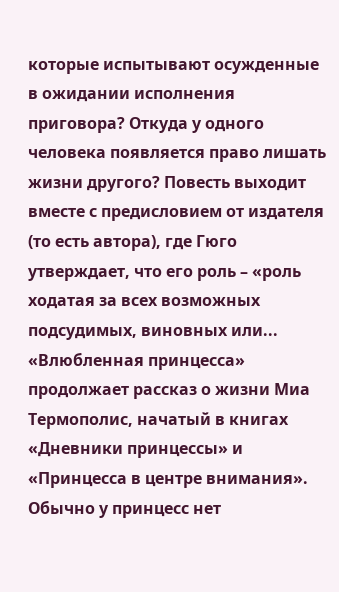которые испытывают осужденные в ожидании исполнения приговора? Откуда у одного человека появляется право лишать жизни другого? Повесть выходит вместе с предисловием от издателя (то есть автора), где Гюго утверждает, что его роль – «роль ходатая за всех возможных подсудимых, виновных или...
«Влюбленная принцесса» продолжает рассказ о жизни Миа Термополис, начатый в книгах «Дневники принцессы» и «Принцесса в центре внимания». Обычно у принцесс нет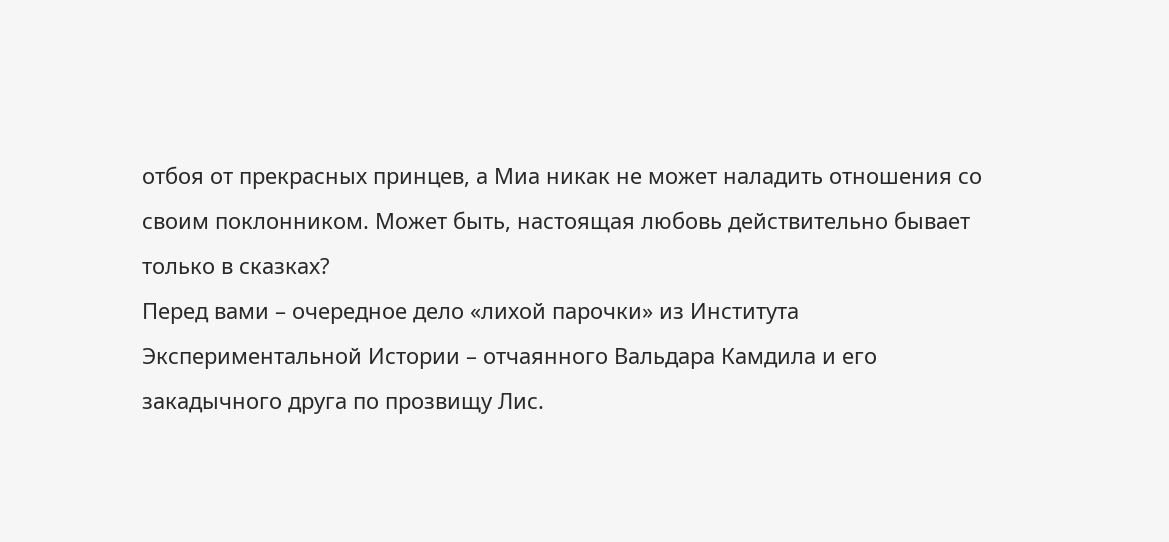отбоя от прекрасных принцев, а Миа никак не может наладить отношения со своим поклонником. Может быть, настоящая любовь действительно бывает только в сказках?
Перед вами – очередное дело «лихой парочки» из Института Экспериментальной Истории – отчаянного Вальдара Камдила и его закадычного друга по прозвищу Лис.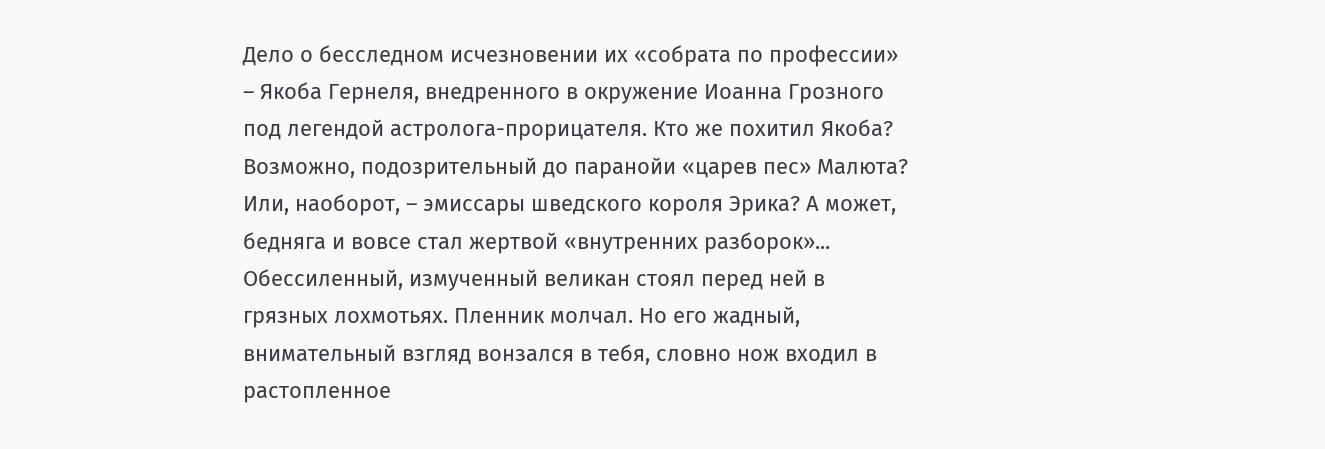Дело о бесследном исчезновении их «собрата по профессии» – Якоба Гернеля, внедренного в окружение Иоанна Грозного под легендой астролога-прорицателя. Кто же похитил Якоба? Возможно, подозрительный до паранойи «царев пес» Малюта? Или, наоборот, – эмиссары шведского короля Эрика? А может, бедняга и вовсе стал жертвой «внутренних разборок»...
Обессиленный, измученный великан стоял перед ней в грязных лохмотьях. Пленник молчал. Но его жадный, внимательный взгляд вонзался в тебя, словно нож входил в растопленное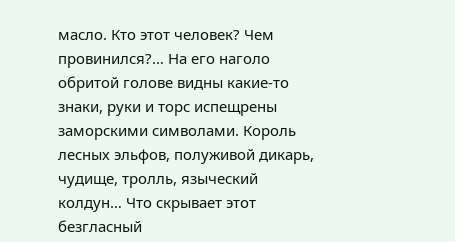масло. Кто этот человек? Чем провинился?… На его наголо обритой голове видны какие-то знаки, руки и торс испещрены заморскими символами. Король лесных эльфов, полуживой дикарь, чудище, тролль, языческий колдун… Что скрывает этот безгласный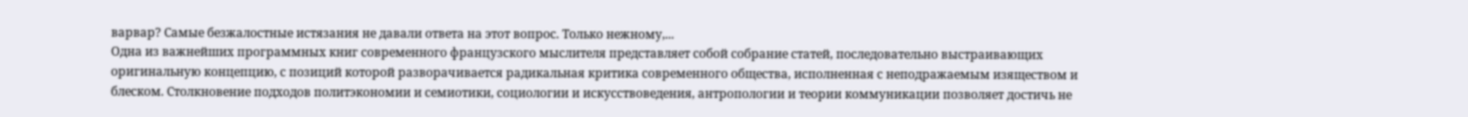варвар? Самые безжалостные истязания не давали ответа на этот вопрос. Только нежному,...
Одна из важнейших программных книг современного французского мыслителя представляет собой собрание статей, последовательно выстраивающих оригинальную концепцию, с позиций которой разворачивается радикальная критика современного общества, исполненная с неподражаемым изяществом и блеском. Столкновение подходов политэкономии и семиотики, социологии и искусствоведения, антропологии и теории коммуникации позволяет достичь не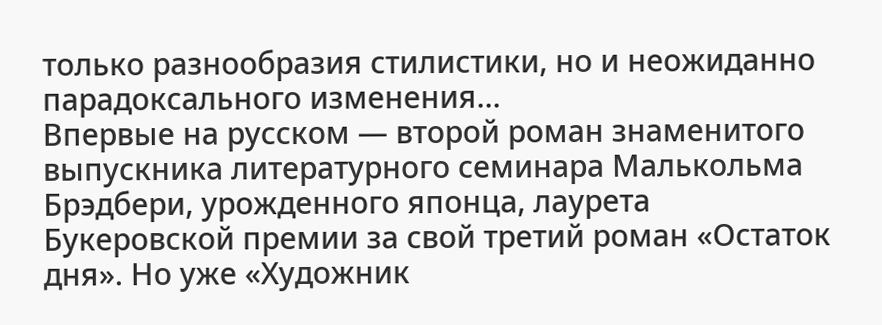только разнообразия стилистики, но и неожиданно парадоксального изменения...
Впервые на русском — второй роман знаменитого выпускника литературного семинара Малькольма Брэдбери, урожденного японца, лаурета Букеровской премии за свой третий роман «Остаток дня». Но уже «Художник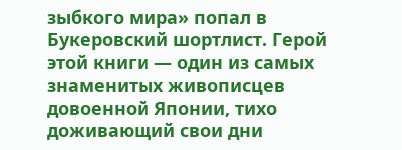зыбкого мира» попал в Букеровский шортлист. Герой этой книги — один из самых знаменитых живописцев довоенной Японии, тихо доживающий свои дни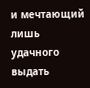и мечтающий лишь удачного выдать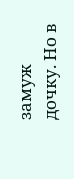замуж дочку. Но в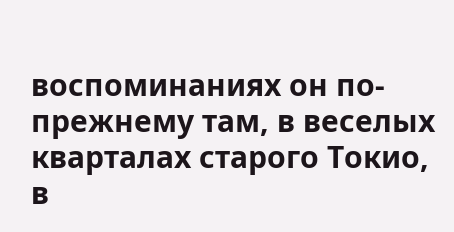воспоминаниях он по-прежнему там, в веселых кварталах старого Токио, в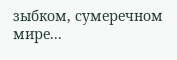зыбком, сумеречном мире...